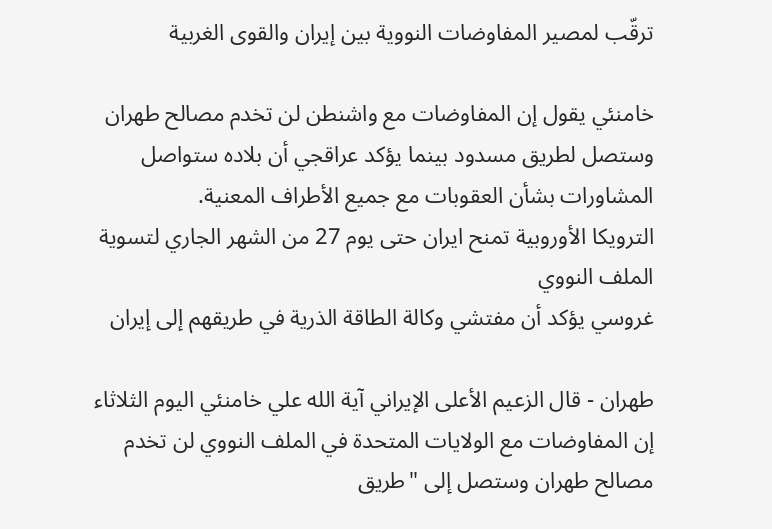ترقّب لمصير المفاوضات النووية بين إيران والقوى الغربية

خامنئي يقول إن المفاوضات مع واشنطن لن تخدم مصالح طهران وستصل لطريق مسدود بينما يؤكد عراقجي أن بلاده ستواصل المشاورات بشأن العقوبات مع جميع الأطراف المعنية.
الترويكا الأوروبية تمنح ايران حتى يوم 27 من الشهر الجاري لتسوية الملف النووي
غروسي يؤكد أن مفتشي وكالة الطاقة الذرية في طريقهم إلى إيران

طهران - قال الزعيم الأعلى الإيراني آية الله علي خامنئي اليوم الثلاثاء إن المفاوضات مع الولايات المتحدة في الملف النووي لن تخدم مصالح طهران وستصل إلى "طريق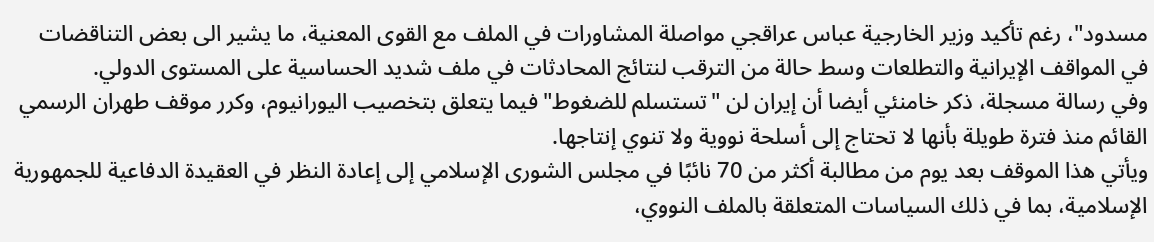مسدود"، رغم تأكيد وزير الخارجية عباس عراقجي مواصلة المشاورات في الملف مع القوى المعنية، ما يشير الى بعض التناقضات في المواقف الإيرانية والتطلعات وسط حالة من الترقب لنتائج المحادثات في ملف شديد الحساسية على المستوى الدولي.
وفي رسالة مسجلة، ذكر خامنئي أيضا أن إيران لن "تستسلم للضغوط" فيما يتعلق بتخصيب اليورانيوم، وكرر موقف طهران الرسمي القائم منذ فترة طويلة بأنها لا تحتاج إلى أسلحة نووية ولا تنوي إنتاجها.
ويأتي هذا الموقف بعد يوم من مطالبة أكثر من 70 نائبًا في مجلس الشورى الإسلامي إلى إعادة النظر في العقيدة الدفاعية للجمهورية الإسلامية، بما في ذلك السياسات المتعلقة بالملف النووي،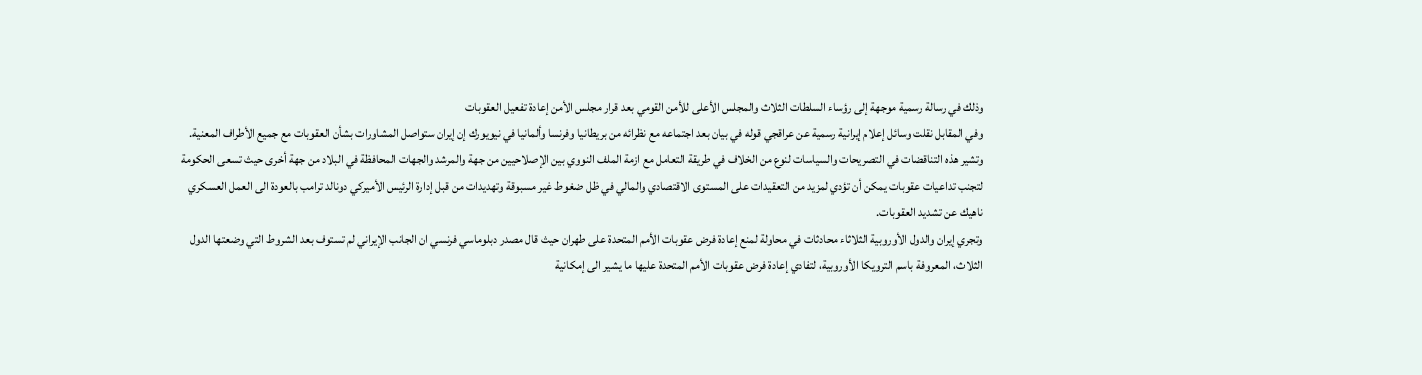وذلك في رسالة رسمية موجهة إلى رؤساء السلطات الثلاث والمجلس الأعلى للأمن القومي بعد قرار مجلس الأمن إعادة تفعيل العقوبات
وفي المقابل نقلت وسائل إعلام إيرانية رسمية عن عراقجي قوله في بيان بعد اجتماعه مع نظرائه من بريطانيا وفرنسا وألمانيا في نيويورك إن إيران ستواصل المشاورات بشأن العقوبات مع جميع الأطراف المعنية.
وتشير هذه التناقضات في التصريحات والسياسات لنوع من الخلاف في طريقة التعامل مع ازمة الملف النووي بين الإصلاحيين من جهة والمرشد والجهات المحافظة في البلاد من جهة أخرى حيث تسعى الحكومة لتجنب تداعيات عقوبات يمكن أن تؤدي لمزيد من التعقيدات على المستوى الاقتصادي والمالي في ظل ضغوط غير مسبوقة وتهديدات من قبل إدارة الرئيس الأميركي دونالد ترامب بالعودة الى العمل العسكري ناهيك عن تشديد العقوبات.
وتجري إيران والدول الأوروبية الثلاثاء محادثات في محاولة لمنع إعادة فرض عقوبات الأمم المتحدة على طهران حيث قال مصدر دبلوماسي فرنسي ان الجانب الإيراني لم تستوف بعد الشروط التي وضعتها الدول الثلاث، المعروفة باسم الترويكا الأوروبية، لتفادي إعادة فرض عقوبات الأمم المتحدة عليها ما يشير الى إمكانية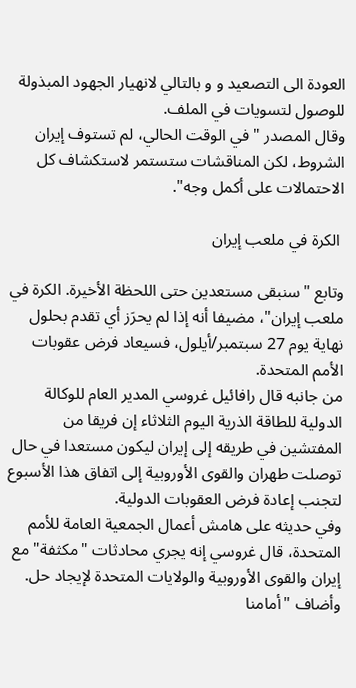العودة الى التصعيد و و بالتالي لانهيار الجهود المبذولة للوصول لتسويات في الملف.
وقال المصدر "في الوقت الحالي، لم تستوف إيران الشروط، لكن المناقشات ستستمر لاستكشاف كل الاحتمالات على أكمل وجه".

 الكرة في ملعب إيران

وتابع "سنبقى مستعدين حتى اللحظة الأخيرة. الكرة في ملعب إيران"، مضيفا أنه إذا لم يحرَز أي تقدم بحلول نهاية يوم 27 سبتمبر/أيلول، فسيعاد فرض عقوبات الأمم المتحدة.
من جانبه قال رافائيل غروسي المدير العام للوكالة الدولية للطاقة الذرية اليوم الثلاثاء إن فريقا من المفتشين في طريقه إلى إيران ليكون مستعدا في حال توصلت طهران والقوى الأوروبية إلى اتفاق هذا الأسبوع لتجنب إعادة فرض العقوبات الدولية.
وفي حديثه على هامش أعمال الجمعية العامة للأمم المتحدة، قال غروسي إنه يجري محادثات "مكثفة" مع إيران والقوى الأوروبية والولايات المتحدة لإيجاد حل.
وأضاف "أمامنا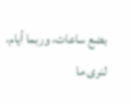بضع ساعات، وربما أيام، لنرى ما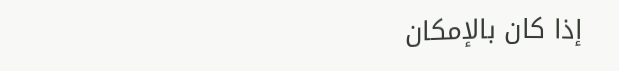إذا كان بالإمكان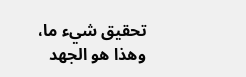تحقيق شيء ما، وهذا هو الجهد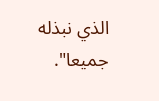الذي نبذله جميعا".